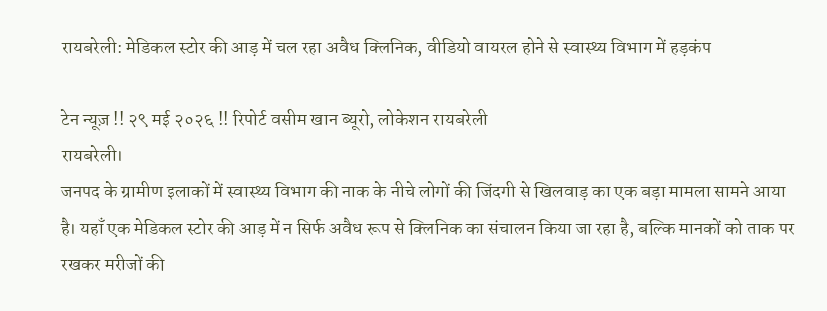रायबरेली: मेडिकल स्टोर की आड़ में चल रहा अवैध क्लिनिक, वीडियो वायरल होने से स्वास्थ्य विभाग में हड़कंप

टेन न्यूज़ !! २९ मई २०२६ !! रिपोर्ट वसीम खान ब्यूरो, लोकेशन रायबरेली
रायबरेली।
जनपद के ग्रामीण इलाकों में स्वास्थ्य विभाग की नाक के नीचे लोगों की जिंदगी से खिलवाड़ का एक बड़ा मामला सामने आया है। यहाँ एक मेडिकल स्टोर की आड़ में न सिर्फ अवैध रूप से क्लिनिक का संचालन किया जा रहा है, बल्कि मानकों को ताक पर रखकर मरीजों की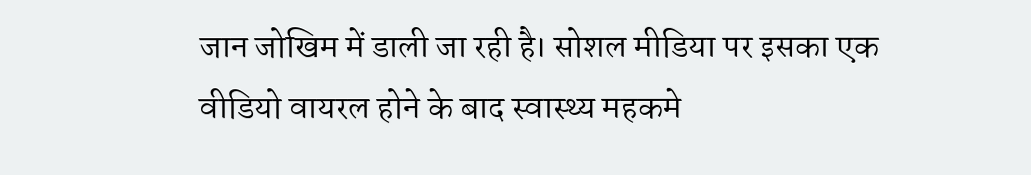जान जोखिम में डाली जा रही है। सोशल मीडिया पर इसका एक वीडियो वायरल होने के बाद स्वास्थ्य महकमे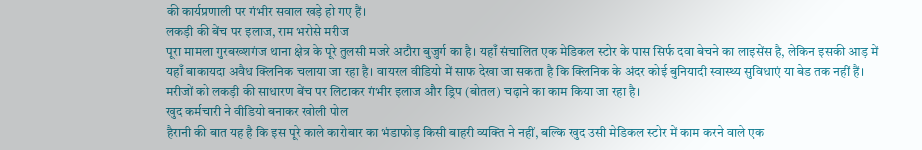की कार्यप्रणाली पर गंभीर सवाल खड़े हो गए हैं।
लकड़ी की बेंच पर इलाज, राम भरोसे मरीज
पूरा मामला गुरबख्शगंज थाना क्षेत्र के पूरे तुलसी मजरे अटौरा बुजुर्ग का है। यहाँ संचालित एक मेडिकल स्टोर के पास सिर्फ दवा बेचने का लाइसेंस है, लेकिन इसकी आड़ में यहाँ बाकायदा अवैध क्लिनिक चलाया जा रहा है। वायरल वीडियो में साफ देखा जा सकता है कि क्लिनिक के अंदर कोई बुनियादी स्वास्थ्य सुविधाएं या बेड तक नहीं हैं। मरीजों को लकड़ी की साधारण बेंच पर लिटाकर गंभीर इलाज और ड्रिप (बोतल) चढ़ाने का काम किया जा रहा है।
खुद कर्मचारी ने वीडियो बनाकर खोली पोल
हैरानी की बात यह है कि इस पूरे काले कारोबार का भंडाफोड़ किसी बाहरी व्यक्ति ने नहीं, बल्कि खुद उसी मेडिकल स्टोर में काम करने वाले एक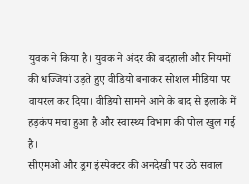युवक ने किया है। युवक ने अंदर की बदहाली और नियमों की धज्जियां उड़ते हुए वीडियो बनाकर सोशल मीडिया पर वायरल कर दिया। वीडियो सामने आने के बाद से इलाके में हड़कंप मचा हुआ है और स्वास्थ्य विभाग की पोल खुल गई है।
सीएमओ और ड्रग इंस्पेक्टर की अनदेखी पर उठे सवाल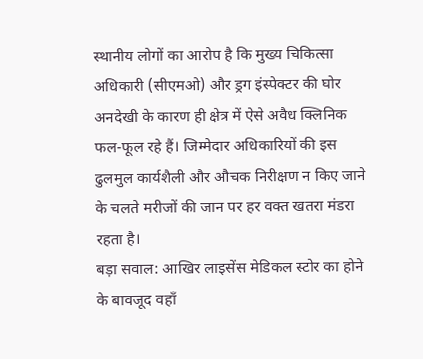स्थानीय लोगों का आरोप है कि मुख्य चिकित्सा अधिकारी (सीएमओ) और ड्रग इंस्पेक्टर की घोर अनदेखी के कारण ही क्षेत्र में ऐसे अवैध क्लिनिक फल-फूल रहे हैं। जिम्मेदार अधिकारियों की इस ढुलमुल कार्यशैली और औचक निरीक्षण न किए जाने के चलते मरीजों की जान पर हर वक्त खतरा मंडरा रहता है।
बड़ा सवाल: आखिर लाइसेंस मेडिकल स्टोर का होने के बावजूद वहाँ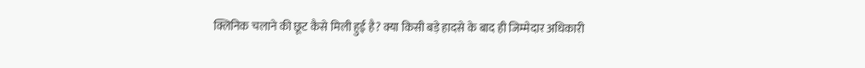क्लिनिक चलाने की छूट कैसे मिली हुई है? क्या किसी बड़े हादसे के बाद ही जिम्मेदार अधिकारी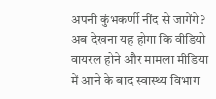अपनी कुंभकर्णी नींद से जागेंगे?
अब देखना यह होगा कि वीडियो वायरल होने और मामला मीडिया में आने के बाद स्वास्थ्य विभाग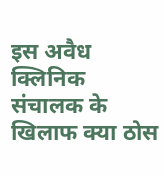इस अवैध क्लिनिक संचालक के खिलाफ क्या ठोस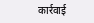कार्रवाई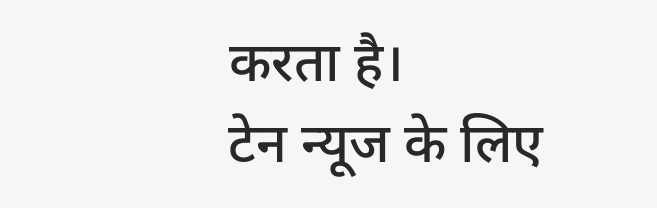करता है।
टेन न्यूज के लिए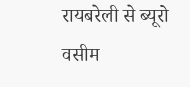रायबरेली से ब्यूरो वसीम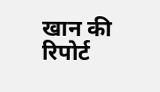खान की रिपोर्ट